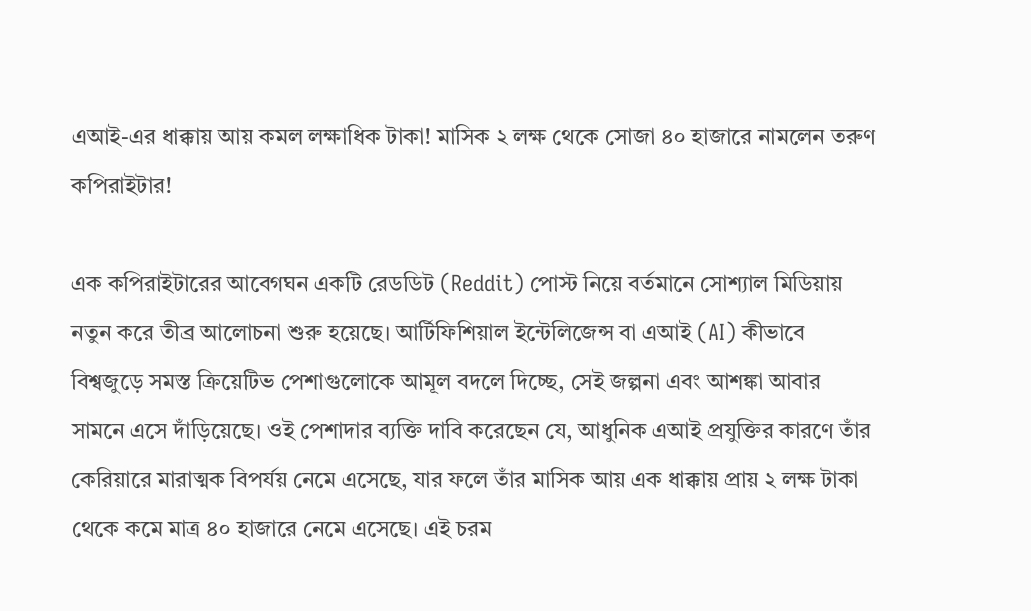এআই-এর ধাক্কায় আয় কমল লক্ষাধিক টাকা! মাসিক ২ লক্ষ থেকে সোজা ৪০ হাজারে নামলেন তরুণ কপিরাইটার!

এক কপিরাইটারের আবেগঘন একটি রেডডিট (Reddit) পোস্ট নিয়ে বর্তমানে সোশ্যাল মিডিয়ায় নতুন করে তীব্র আলোচনা শুরু হয়েছে। আর্টিফিশিয়াল ইন্টেলিজেন্স বা এআই (AI) কীভাবে বিশ্বজুড়ে সমস্ত ক্রিয়েটিভ পেশাগুলোকে আমূল বদলে দিচ্ছে, সেই জল্পনা এবং আশঙ্কা আবার সামনে এসে দাঁড়িয়েছে। ওই পেশাদার ব্যক্তি দাবি করেছেন যে, আধুনিক এআই প্রযুক্তির কারণে তাঁর কেরিয়ারে মারাত্মক বিপর্যয় নেমে এসেছে, যার ফলে তাঁর মাসিক আয় এক ধাক্কায় প্রায় ২ লক্ষ টাকা থেকে কমে মাত্র ৪০ হাজারে নেমে এসেছে। এই চরম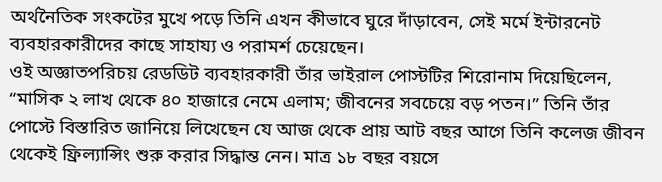অর্থনৈতিক সংকটের মুখে পড়ে তিনি এখন কীভাবে ঘুরে দাঁড়াবেন, সেই মর্মে ইন্টারনেট ব্যবহারকারীদের কাছে সাহায্য ও পরামর্শ চেয়েছেন।
ওই অজ্ঞাতপরিচয় রেডডিট ব্যবহারকারী তাঁর ভাইরাল পোস্টটির শিরোনাম দিয়েছিলেন, “মাসিক ২ লাখ থেকে ৪০ হাজারে নেমে এলাম; জীবনের সবচেয়ে বড় পতন।” তিনি তাঁর পোস্টে বিস্তারিত জানিয়ে লিখেছেন যে আজ থেকে প্রায় আট বছর আগে তিনি কলেজ জীবন থেকেই ফ্রিল্যান্সিং শুরু করার সিদ্ধান্ত নেন। মাত্র ১৮ বছর বয়সে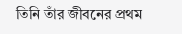তিনি তাঁর জীবনের প্রথম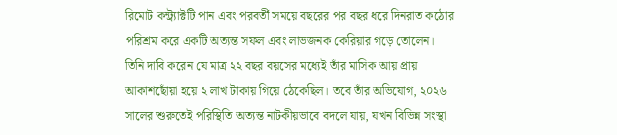রিমোট কন্ট্র্যাক্টটি পান এবং পরবর্তী সময়ে বছরের পর বছর ধরে দিনরাত কঠোর পরিশ্রম করে একটি অত্যন্ত সফল এবং লাভজনক কেরিয়ার গড়ে তোলেন।
তিনি দাবি করেন যে মাত্র ২২ বছর বয়সের মধ্যেই তাঁর মাসিক আয় প্রায় আকাশছোঁয়া হয়ে ২ লাখ টাকায় গিয়ে ঠেকেছিল। তবে তাঁর অভিযোগ, ২০২৬ সালের শুরুতেই পরিস্থিতি অত্যন্ত নাটকীয়ভাবে বদলে যায়, যখন বিভিন্ন সংস্থা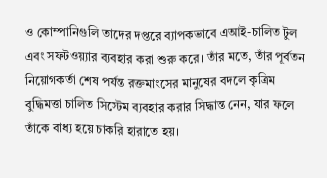ও কোম্পানিগুলি তাদের দপ্তরে ব্যাপকভাবে এআই-চালিত টুল এবং সফটওয়্যার ব্যবহার করা শুরু করে। তাঁর মতে, তাঁর পূর্বতন নিয়োগকর্তা শেষ পর্যন্ত রক্তমাংসের মানুষের বদলে কৃত্রিম বুদ্ধিমত্তা চালিত সিস্টেম ব্যবহার করার সিদ্ধান্ত নেন, যার ফলে তাঁকে বাধ্য হয়ে চাকরি হারাতে হয়।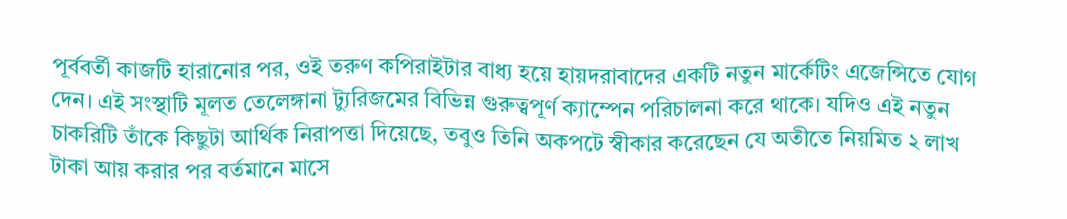পূর্ববর্তী কাজটি হারানোর পর, ওই তরুণ কপিরাইটার বাধ্য হয়ে হায়দরাবাদের একটি নতুন মার্কেটিং এজেন্সিতে যোগ দেন। এই সংস্থাটি মূলত তেলেঙ্গানা ট্যুরিজমের বিভিন্ন গুরুত্বপূর্ণ ক্যাম্পেন পরিচালনা করে থাকে। যদিও এই নতুন চাকরিটি তাঁকে কিছুটা আর্থিক নিরাপত্তা দিয়েছে, তবুও তিনি অকপটে স্বীকার করেছেন যে অতীতে নিয়মিত ২ লাখ টাকা আয় করার পর বর্তমানে মাসে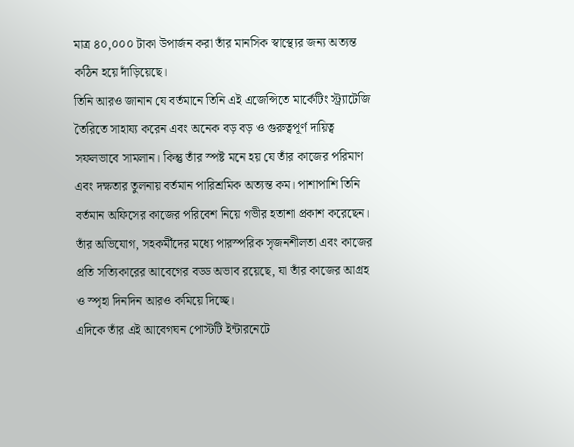মাত্র ৪০,০০০ টাকা উপার্জন করা তাঁর মানসিক স্বাস্থ্যের জন্য অত্যন্ত কঠিন হয়ে দাঁড়িয়েছে।
তিনি আরও জানান যে বর্তমানে তিনি এই এজেন্সিতে মার্কেটিং স্ট্র্যাটেজি তৈরিতে সাহায্য করেন এবং অনেক বড় বড় ও গুরুত্বপূর্ণ দায়িত্ব সফলভাবে সামলান। কিন্তু তাঁর স্পষ্ট মনে হয় যে তাঁর কাজের পরিমাণ এবং দক্ষতার তুলনায় বর্তমান পারিশ্রমিক অত্যন্ত কম। পাশাপাশি তিনি বর্তমান অফিসের কাজের পরিবেশ নিয়ে গভীর হতাশা প্রকাশ করেছেন। তাঁর অভিযোগ, সহকর্মীদের মধ্যে পারস্পরিক সৃজনশীলতা এবং কাজের প্রতি সত্যিকারের আবেগের বড্ড অভাব রয়েছে, যা তাঁর কাজের আগ্রহ ও স্পৃহা দিনদিন আরও কমিয়ে দিচ্ছে।
এদিকে তাঁর এই আবেগঘন পোস্টটি ইন্টারনেটে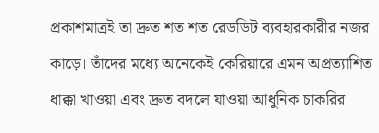প্রকাশমাত্রই তা দ্রুত শত শত রেডডিট ব্যবহারকারীর নজর কাড়ে। তাঁদের মধ্যে অনেকেই কেরিয়ারে এমন অপ্রত্যাশিত ধাক্কা খাওয়া এবং দ্রুত বদলে যাওয়া আধুনিক চাকরির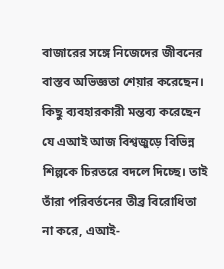বাজারের সঙ্গে নিজেদের জীবনের বাস্তব অভিজ্ঞতা শেয়ার করেছেন। কিছু ব্যবহারকারী মন্তব্য করেছেন যে এআই আজ বিশ্বজুড়ে বিভিন্ন শিল্পকে চিরতরে বদলে দিচ্ছে। তাই তাঁরা পরিবর্তনের তীব্র বিরোধিতা না করে, এআই-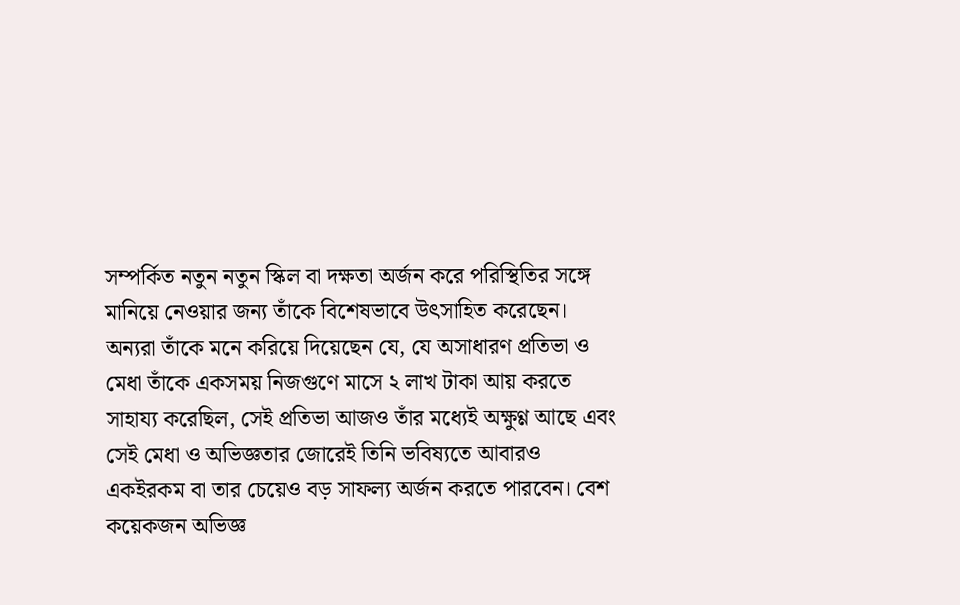সম্পর্কিত নতুন নতুন স্কিল বা দক্ষতা অর্জন করে পরিস্থিতির সঙ্গে মানিয়ে নেওয়ার জন্য তাঁকে বিশেষভাবে উৎসাহিত করেছেন।
অন্যরা তাঁকে মনে করিয়ে দিয়েছেন যে, যে অসাধারণ প্রতিভা ও মেধা তাঁকে একসময় নিজগুণে মাসে ২ লাখ টাকা আয় করতে সাহায্য করেছিল, সেই প্রতিভা আজও তাঁর মধ্যেই অক্ষুণ্ণ আছে এবং সেই মেধা ও অভিজ্ঞতার জোরেই তিনি ভবিষ্যতে আবারও একইরকম বা তার চেয়েও বড় সাফল্য অর্জন করতে পারবেন। বেশ কয়েকজন অভিজ্ঞ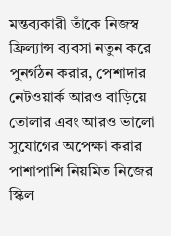মন্তব্যকারী তাঁকে নিজস্ব ফ্রিল্যান্স ব্যবসা নতুন করে পুনর্গঠন করার, পেশাদার নেটওয়ার্ক আরও বাড়িয়ে তোলার এবং আরও ভালো সুযোগের অপেক্ষা করার পাশাপাশি নিয়মিত নিজের স্কিল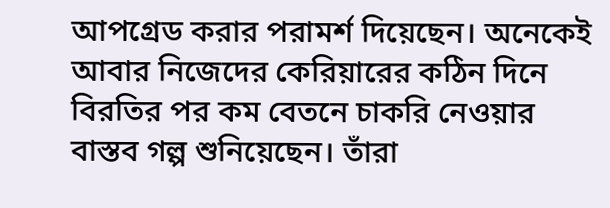আপগ্রেড করার পরামর্শ দিয়েছেন। অনেকেই আবার নিজেদের কেরিয়ারের কঠিন দিনে বিরতির পর কম বেতনে চাকরি নেওয়ার বাস্তব গল্প শুনিয়েছেন। তাঁরা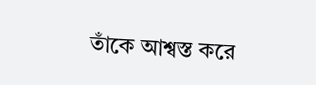তাঁকে আশ্বস্ত করে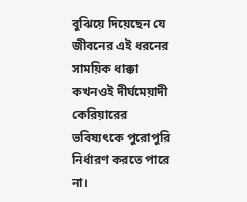বুঝিয়ে দিয়েছেন যে জীবনের এই ধরনের সাময়িক ধাক্কা কখনওই দীর্ঘমেয়াদী কেরিয়ারের ভবিষ্যৎকে পুরোপুরি নির্ধারণ করতে পারে না।